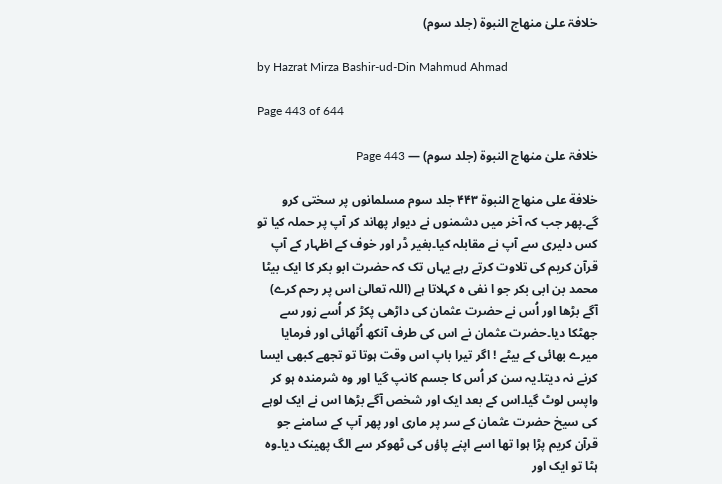خلافۃ علیٰ منھاج النبوۃ (جلد سوم)

by Hazrat Mirza Bashir-ud-Din Mahmud Ahmad

Page 443 of 644

خلافۃ علیٰ منھاج النبوۃ (جلد سوم) — Page 443

خلافة على منهاج النبوة ۴۴۳ جلد سوم مسلمانوں پر سختی کرو گے۔پھر جب کہ آخر میں دشمنوں نے دیوار پھاند کر آپ پر حملہ کیا تو کس دلیری سے آپ نے مقابلہ کیا۔بغیر ڈر اور خوف کے اظہار کے آپ قرآن کریم کی تلاوت کرتے رہے یہاں تک کہ حضرت ابو بکر کا ایک بیٹا محمد بن ابی بکر جو ا نفی ہ کہلاتا ہے (اللہ تعالیٰ اس پر رحم کرے) آگے بڑھا اور اُس نے حضرت عثمان کی داڑھی پکڑ کر اُسے زور سے جھٹکا دیا۔حضرت عثمان نے اس کی طرف آنکھ اُٹھائی اور فرمایا میرے بھائی کے بیٹے ! اگر تیرا باپ اس وقت ہوتا تو تجھے کبھی ایسا کرنے نہ دیتا۔یہ سن کر اُس کا جسم کانپ گیا اور وہ شرمندہ ہو کر واپس لوٹ گیا۔اس کے بعد ایک اور شخص آگے بڑھا اس نے ایک لوہے کی سیخ حضرت عثمان کے سر پر ماری اور پھر آپ کے سامنے جو قرآن کریم پڑا ہوا تھا اسے اپنے پاؤں کی ٹھوکر سے الگ پھینک دیا۔وہ ہٹا تو ایک اور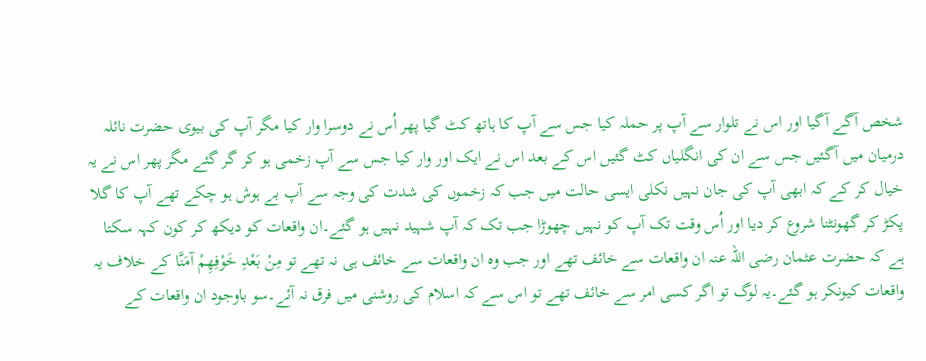شخص آگے آگیا اور اس نے تلوار سے آپ پر حملہ کیا جس سے آپ کا ہاتھ کٹ گیا پھر اُس نے دوسرا وار کیا مگر آپ کی بیوی حضرت نائلہ درمیان میں آگئیں جس سے ان کی انگلیاں کٹ گئیں اس کے بعد اس نے ایک اور وار کیا جس سے آپ زخمی ہو کر گر گئے مگر پھر اس نے یہ خیال کر کے کہ ابھی آپ کی جان نہیں نکلی ایسی حالت میں جب کہ زخموں کی شدت کی وجہ سے آپ بے ہوش ہو چکے تھے آپ کا گلا پکڑ کر گھونٹنا شروع کر دیا اور اُس وقت تک آپ کو نہیں چھوڑا جب تک کہ آپ شہید نہیں ہو گئے۔ان واقعات کو دیکھ کر کون کہہ سکتا ہے کہ حضرت عثمان رضی اللہ عنہ ان واقعات سے خائف تھے اور جب وہ ان واقعات سے خائف ہی نہ تھے تو مِنْ بَعْدِ خَوْفِهِمْ آمَنَّا کے خلاف یہ واقعات کیونکر ہو گئے۔یہ لوگ تو اگر کسی امر سے خائف تھے تو اس سے کہ اسلام کی روشنی میں فرق نہ آئے۔سو باوجود ان واقعات کے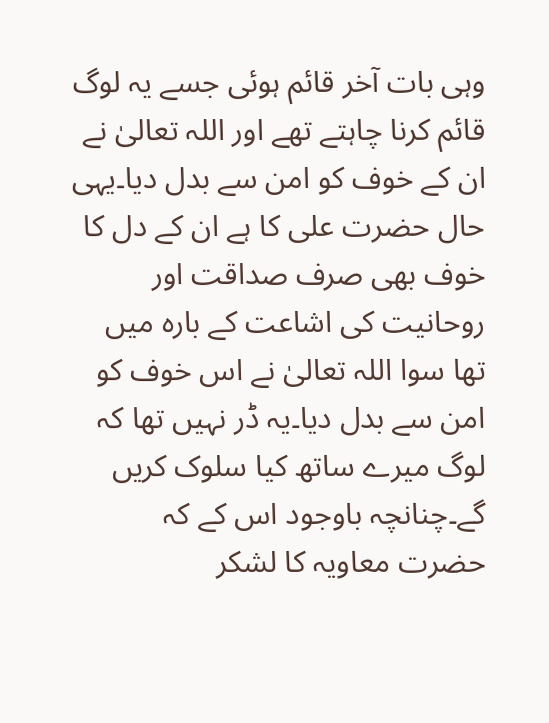وہی بات آخر قائم ہوئی جسے یہ لوگ قائم کرنا چاہتے تھے اور اللہ تعالیٰ نے ان کے خوف کو امن سے بدل دیا۔یہی حال حضرت علی کا ہے ان کے دل کا خوف بھی صرف صداقت اور روحانیت کی اشاعت کے بارہ میں تھا سوا اللہ تعالیٰ نے اس خوف کو امن سے بدل دیا۔یہ ڈر نہیں تھا کہ لوگ میرے ساتھ کیا سلوک کریں گے۔چنانچہ باوجود اس کے کہ حضرت معاویہ کا لشکر